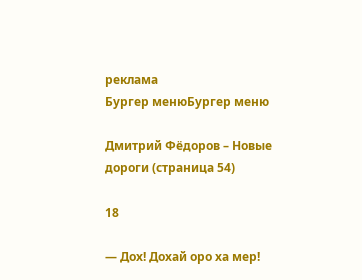реклама
Бургер менюБургер меню

Дмитрий Фёдоров – Новые дороги (страница 54)

18

— Дох! Дохай оро ха мер!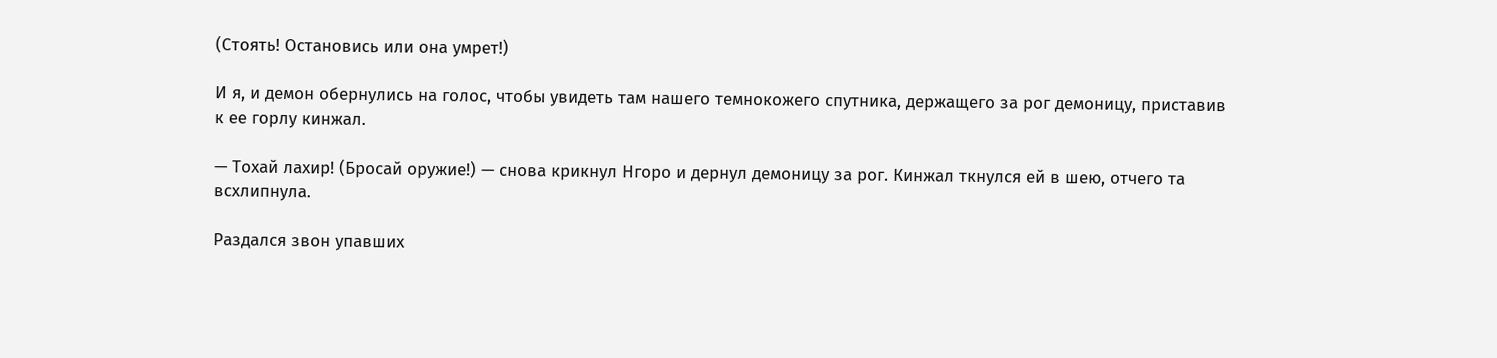(Стоять! Остановись или она умрет!)

И я, и демон обернулись на голос, чтобы увидеть там нашего темнокожего спутника, держащего за рог демоницу, приставив к ее горлу кинжал.

— Тохай лахир! (Бросай оружие!) — снова крикнул Нгоро и дернул демоницу за рог. Кинжал ткнулся ей в шею, отчего та всхлипнула.

Раздался звон упавших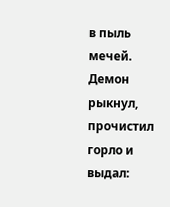в пыль мечей. Демон рыкнул, прочистил горло и выдал: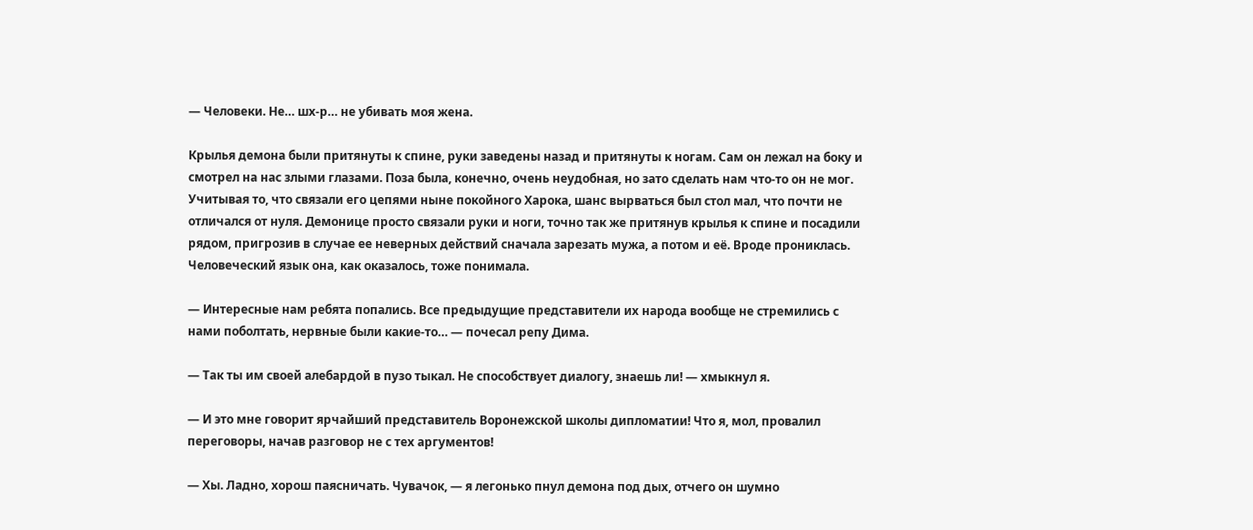— Человеки. Не… шх-р… не убивать моя жена.

Крылья демона были притянуты к спине, руки заведены назад и притянуты к ногам. Сам он лежал на боку и смотрел на нас злыми глазами. Поза была, конечно, очень неудобная, но зато сделать нам что-то он не мог. Учитывая то, что связали его цепями ныне покойного Харока, шанс вырваться был стол мал, что почти не отличался от нуля. Демонице просто связали руки и ноги, точно так же притянув крылья к спине и посадили рядом, пригрозив в случае ее неверных действий сначала зарезать мужа, а потом и её. Вроде прониклась. Человеческий язык она, как оказалось, тоже понимала.

— Интересные нам ребята попались. Все предыдущие представители их народа вообще не стремились с нами поболтать, нервные были какие-то… — почесал репу Дима.

— Так ты им своей алебардой в пузо тыкал. Не способствует диалогу, знаешь ли! — хмыкнул я.

— И это мне говорит ярчайший представитель Воронежской школы дипломатии! Что я, мол, провалил переговоры, начав разговор не с тех аргументов!

— Хы. Ладно, хорош паясничать. Чувачок, — я легонько пнул демона под дых, отчего он шумно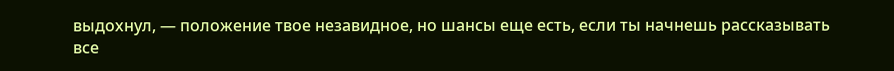выдохнул, — положение твое незавидное, но шансы еще есть, если ты начнешь рассказывать все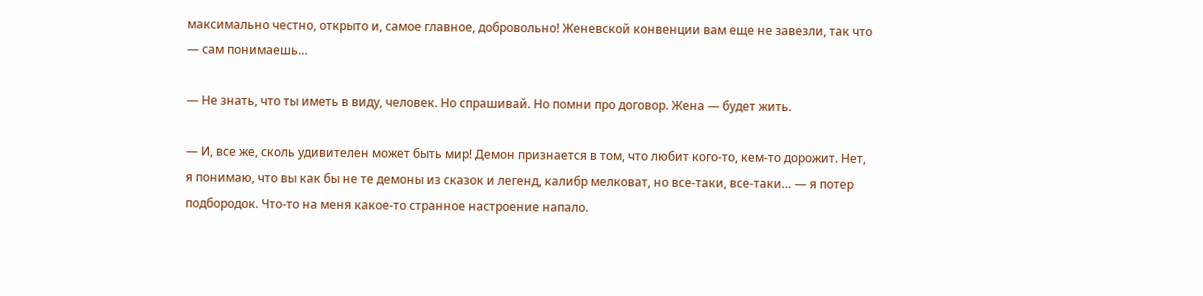максимально честно, открыто и, самое главное, добровольно! Женевской конвенции вам еще не завезли, так что — сам понимаешь…

— Не знать, что ты иметь в виду, человек. Но спрашивай. Но помни про договор. Жена — будет жить.

— И, все же, сколь удивителен может быть мир! Демон признается в том, что любит кого-то, кем-то дорожит. Нет, я понимаю, что вы как бы не те демоны из сказок и легенд, калибр мелковат, но все-таки, все-таки… — я потер подбородок. Что-то на меня какое-то странное настроение напало.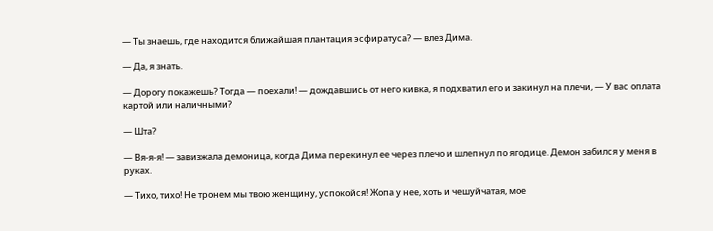— Ты знаешь, где находится ближайшая плантация эсфиратуса? — влез Дима.

— Да, я знать.

— Дорогу покажешь? Тогда — поехали! — дождавшись от него кивка, я подхватил его и закинул на плечи, — У вас оплата картой или наличными?

— Шта?

— Вя-я-я! — завизжала демоница, когда Дима перекинул ее через плечо и шлепнул по ягодице. Демон забился у меня в руках.

— Тихо, тихо! Не тронем мы твою женщину, успокойся! Жопа у нее, хоть и чешуйчатая, мое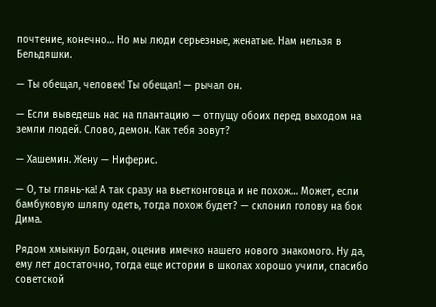почтение, конечно… Но мы люди серьезные, женатые. Нам нельзя в Бельдяшки.

— Ты обещал, человек! Ты обещал! — рычал он.

— Если выведешь нас на плантацию — отпущу обоих перед выходом на земли людей. Слово, демон. Как тебя зовут?

— Хашемин. Жену — Ниферис.

— О, ты глянь-ка! А так сразу на вьетконговца и не похож… Может, если бамбуковую шляпу одеть, тогда похож будет? — склонил голову на бок Дима.

Рядом хмыкнул Богдан, оценив имечко нашего нового знакомого. Ну да, ему лет достаточно, тогда еще истории в школах хорошо учили, спасибо советской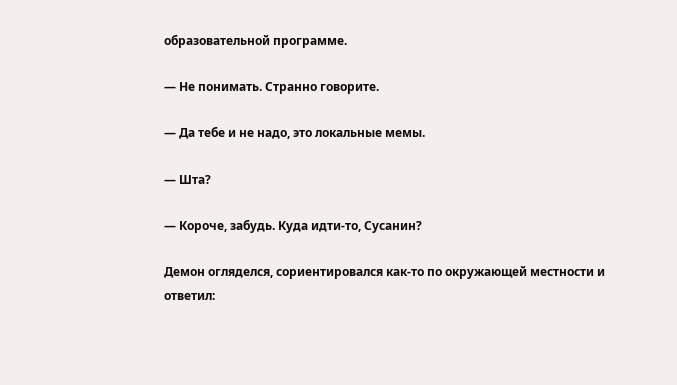образовательной программе.

— Не понимать. Странно говорите.

— Да тебе и не надо, это локальные мемы.

— Шта?

— Короче, забудь. Куда идти-то, Сусанин?

Демон огляделся, сориентировался как-то по окружающей местности и ответил: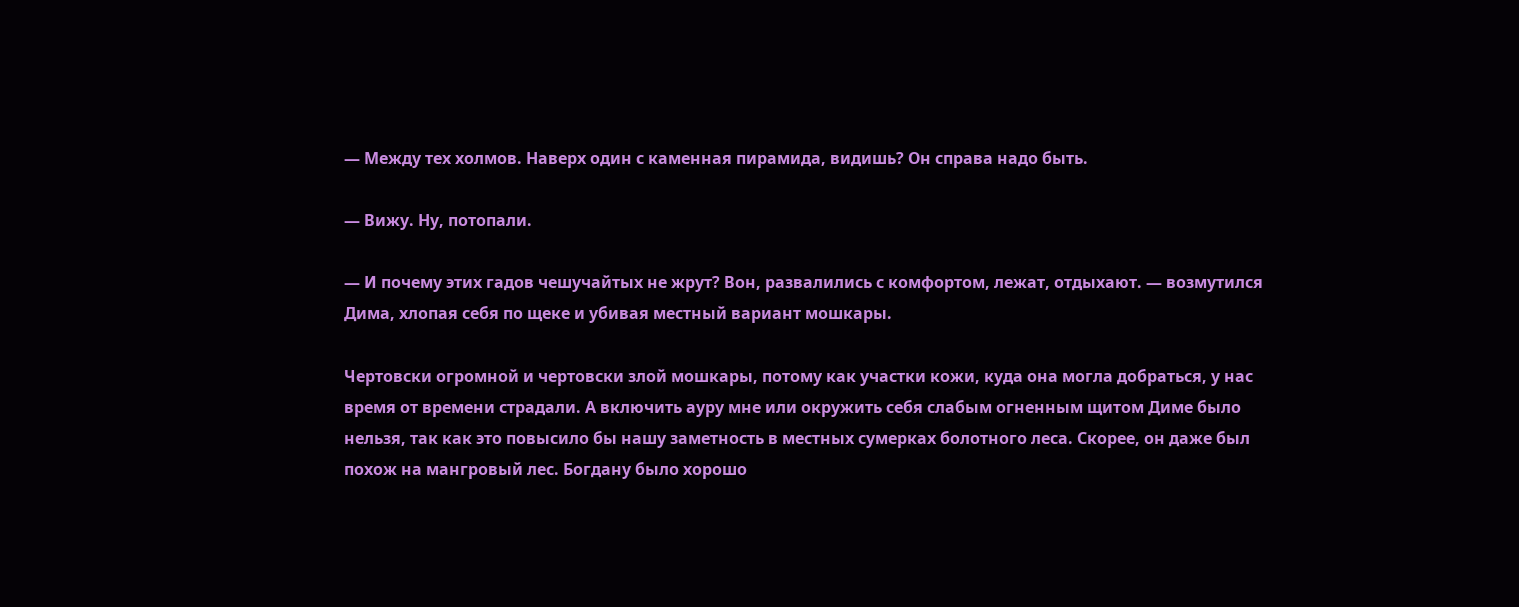— Между тех холмов. Наверх один с каменная пирамида, видишь? Он справа надо быть.

— Вижу. Ну, потопали.

— И почему этих гадов чешучайтых не жрут? Вон, развалились с комфортом, лежат, отдыхают. — возмутился Дима, хлопая себя по щеке и убивая местный вариант мошкары.

Чертовски огромной и чертовски злой мошкары, потому как участки кожи, куда она могла добраться, у нас время от времени страдали. А включить ауру мне или окружить себя слабым огненным щитом Диме было нельзя, так как это повысило бы нашу заметность в местных сумерках болотного леса. Скорее, он даже был похож на мангровый лес. Богдану было хорошо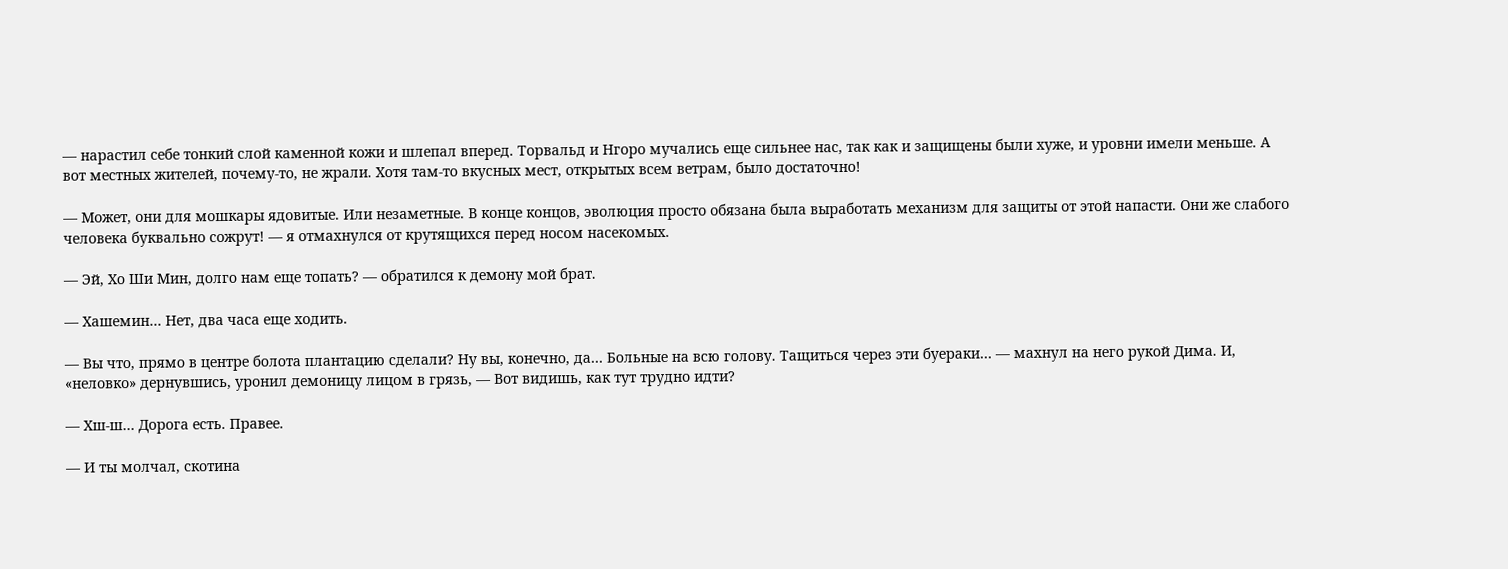— нарастил себе тонкий слой каменной кожи и шлепал вперед. Торвальд и Нгоро мучались еще сильнее нас, так как и защищены были хуже, и уровни имели меньше. А вот местных жителей, почему-то, не жрали. Хотя там-то вкусных мест, открытых всем ветрам, было достаточно!

— Может, они для мошкары ядовитые. Или незаметные. В конце концов, эволюция просто обязана была выработать механизм для защиты от этой напасти. Они же слабого человека буквально сожрут! — я отмахнулся от крутящихся перед носом насекомых.

— Эй, Хо Ши Мин, долго нам еще топать? — обратился к демону мой брат.

— Хашемин… Нет, два часа еще ходить.

— Вы что, прямо в центре болота плантацию сделали? Ну вы, конечно, да… Больные на всю голову. Тащиться через эти буераки… — махнул на него рукой Дима. И, «неловко» дернувшись, уронил демоницу лицом в грязь, — Вот видишь, как тут трудно идти?

— Хш-ш… Дорога есть. Правее.

— И ты молчал, скотина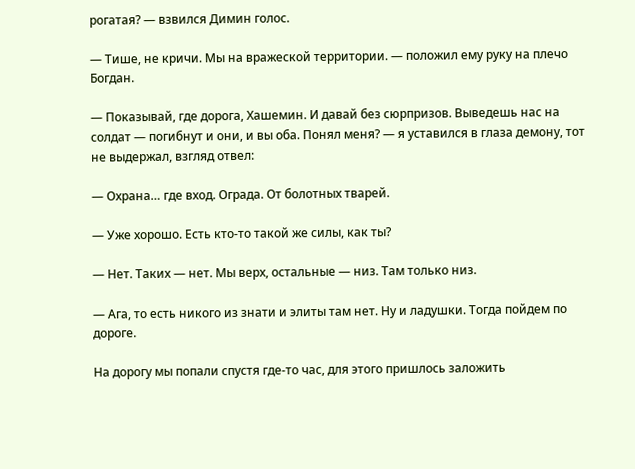рогатая? — взвился Димин голос.

— Тише, не кричи. Мы на вражеской территории. — положил ему руку на плечо Богдан.

— Показывай, где дорога, Хашемин. И давай без сюрпризов. Выведешь нас на солдат — погибнут и они, и вы оба. Понял меня? — я уставился в глаза демону, тот не выдержал, взгляд отвел:

— Охрана… где вход. Ограда. От болотных тварей.

— Уже хорошо. Есть кто-то такой же силы, как ты?

— Нет. Таких — нет. Мы верх, остальные — низ. Там только низ.

— Ага, то есть никого из знати и элиты там нет. Ну и ладушки. Тогда пойдем по дороге.

На дорогу мы попали спустя где-то час, для этого пришлось заложить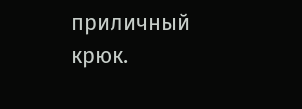приличный крюк.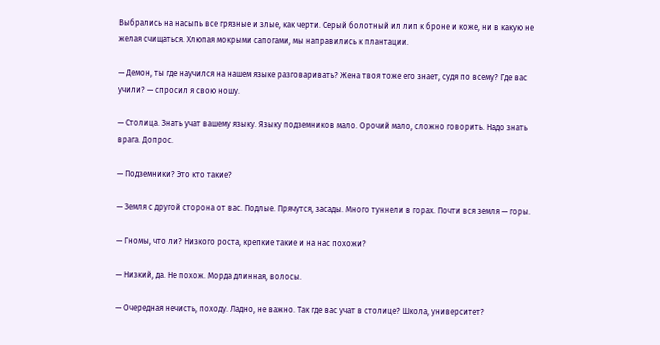Выбрались на насыпь все грязные и злые, как черти. Серый болотный ил лип к броне и коже, ни в какую не желая счищаться. Хлюпая мокрыми сапогами, мы направились к плантации.

— Демон, ты где научился на нашем языке разговаривать? Жена твоя тоже его знает, судя по всему? Где вас учили? — спросил я свою ношу.

— Столица. Знать учат вашему языку. Языку подземников мало. Орочий мало, сложно говорить. Надо знать врага. Допрос.

— Подземники? Это кто такие?

— Земля с другой сторона от вас. Подлые. Прячутся, засады. Много туннели в горах. Почти вся земля — горы.

— Гномы, что ли? Низкого роста, крепкие такие и на нас похожи?

— Низкий, да. Не похож. Морда длинная, волосы.

— Очередная нечисть, походу. Ладно, не важно. Так где вас учат в столице? Школа, университет?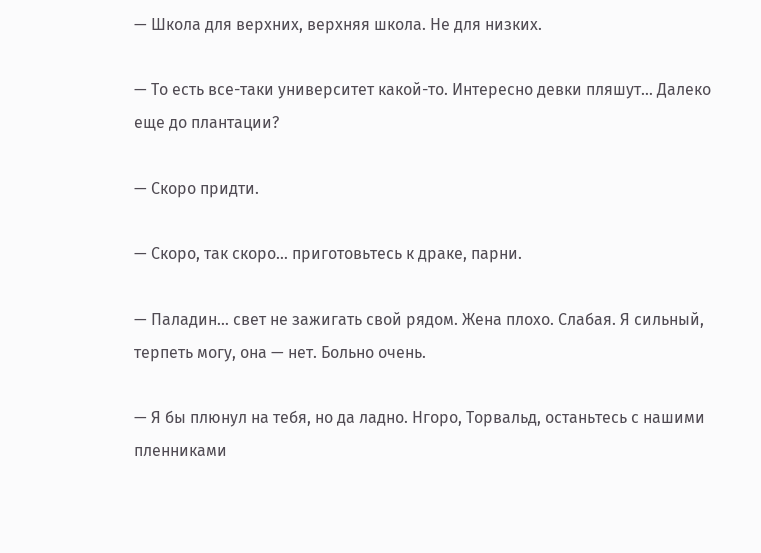— Школа для верхних, верхняя школа. Не для низких.

— То есть все-таки университет какой-то. Интересно девки пляшут… Далеко еще до плантации?

— Скоро придти.

— Скоро, так скоро… приготовьтесь к драке, парни.

— Паладин… свет не зажигать свой рядом. Жена плохо. Слабая. Я сильный, терпеть могу, она — нет. Больно очень.

— Я бы плюнул на тебя, но да ладно. Нгоро, Торвальд, останьтесь с нашими пленниками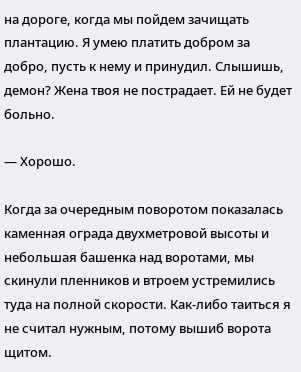на дороге, когда мы пойдем зачищать плантацию. Я умею платить добром за добро, пусть к нему и принудил. Слышишь, демон? Жена твоя не пострадает. Ей не будет больно.

— Хорошо.

Когда за очередным поворотом показалась каменная ограда двухметровой высоты и небольшая башенка над воротами, мы скинули пленников и втроем устремились туда на полной скорости. Как-либо таиться я не считал нужным, потому вышиб ворота щитом.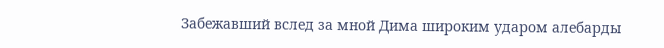Забежавший вслед за мной Дима широким ударом алебарды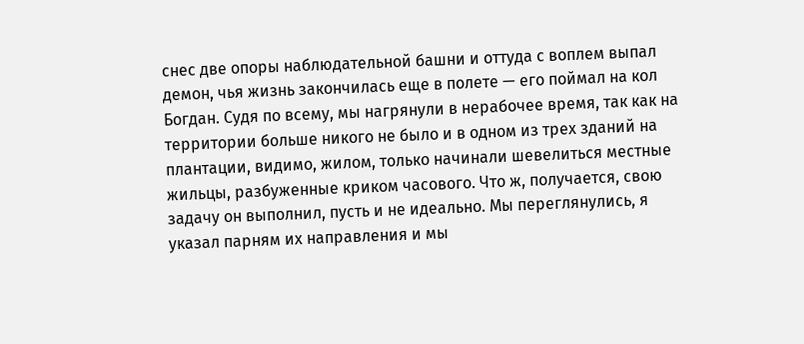снес две опоры наблюдательной башни и оттуда с воплем выпал демон, чья жизнь закончилась еще в полете — его поймал на кол Богдан. Судя по всему, мы нагрянули в нерабочее время, так как на территории больше никого не было и в одном из трех зданий на плантации, видимо, жилом, только начинали шевелиться местные жильцы, разбуженные криком часового. Что ж, получается, свою задачу он выполнил, пусть и не идеально. Мы переглянулись, я указал парням их направления и мы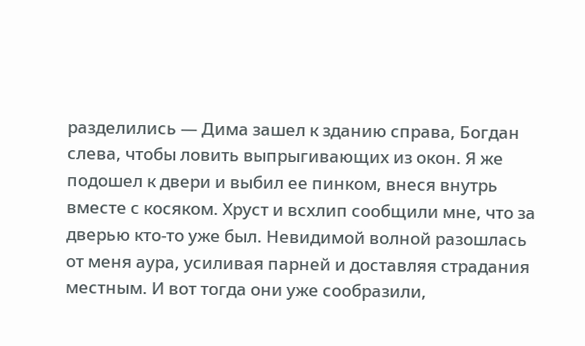разделились — Дима зашел к зданию справа, Богдан слева, чтобы ловить выпрыгивающих из окон. Я же подошел к двери и выбил ее пинком, внеся внутрь вместе с косяком. Хруст и всхлип сообщили мне, что за дверью кто-то уже был. Невидимой волной разошлась от меня аура, усиливая парней и доставляя страдания местным. И вот тогда они уже сообразили,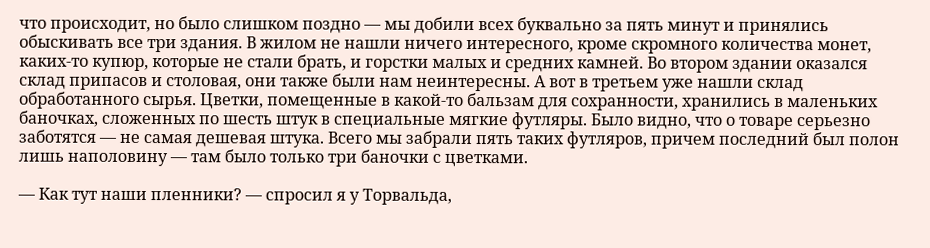что происходит, но было слишком поздно — мы добили всех буквально за пять минут и принялись обыскивать все три здания. В жилом не нашли ничего интересного, кроме скромного количества монет, каких-то купюр, которые не стали брать, и горстки малых и средних камней. Во втором здании оказался склад припасов и столовая, они также были нам неинтересны. А вот в третьем уже нашли склад обработанного сырья. Цветки, помещенные в какой-то бальзам для сохранности, хранились в маленьких баночках, сложенных по шесть штук в специальные мягкие футляры. Было видно, что о товаре серьезно заботятся — не самая дешевая штука. Всего мы забрали пять таких футляров, причем последний был полон лишь наполовину — там было только три баночки с цветками.

— Как тут наши пленники? — спросил я у Торвальда,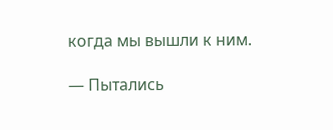когда мы вышли к ним.

— Пытались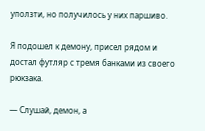уползти, но получилось у них паршиво.

Я подошел к демону, присел рядом и достал футляр с тремя банками из своего рюкзака.

— Слушай, демон, а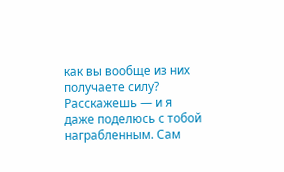как вы вообще из них получаете силу? Расскажешь — и я даже поделюсь с тобой награбленным. Сам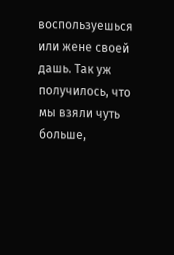воспользуешься или жене своей дашь. Так уж получилось, что мы взяли чуть больше,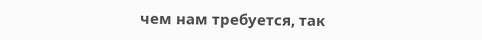чем нам требуется, так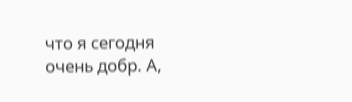что я сегодня очень добр. А,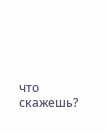что скажешь?